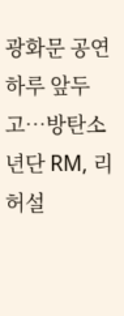광화문 공연 하루 앞두고…방탄소년단 RM, 리허설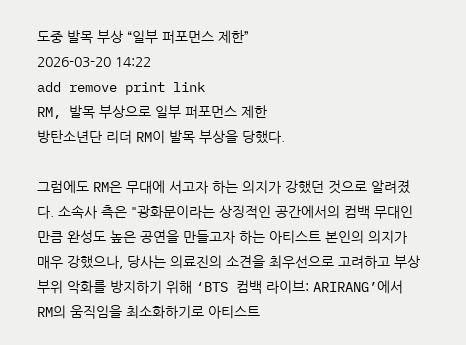도중 발목 부상 “일부 퍼포먼스 제한”
2026-03-20 14:22
add remove print link
RM, 발목 부상으로 일부 퍼포먼스 제한
방탄소년단 리더 RM이 발목 부상을 당했다.

그럼에도 RM은 무대에 서고자 하는 의지가 강했던 것으로 알려졌다. 소속사 측은 "광화문이라는 상징적인 공간에서의 컴백 무대인 만큼 완성도 높은 공연을 만들고자 하는 아티스트 본인의 의지가 매우 강했으나, 당사는 의료진의 소견을 최우선으로 고려하고 부상 부위 악화를 방지하기 위해 ‘BTS 컴백 라이브: ARIRANG’에서 RM의 움직임을 최소화하기로 아티스트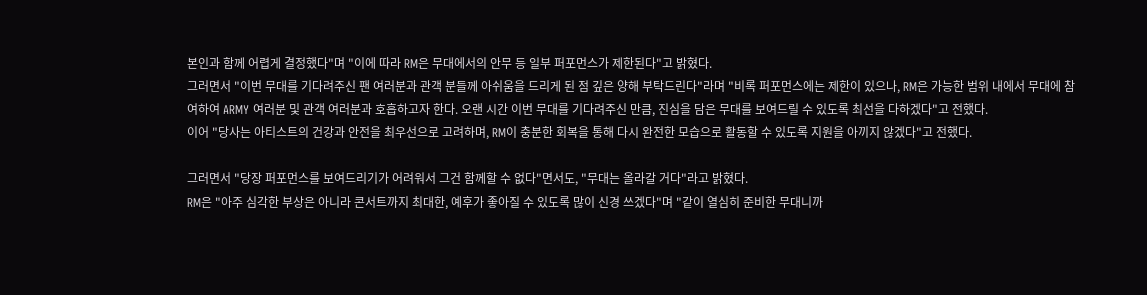본인과 함께 어렵게 결정했다"며 "이에 따라 RM은 무대에서의 안무 등 일부 퍼포먼스가 제한된다"고 밝혔다.
그러면서 "이번 무대를 기다려주신 팬 여러분과 관객 분들께 아쉬움을 드리게 된 점 깊은 양해 부탁드린다"라며 "비록 퍼포먼스에는 제한이 있으나, RM은 가능한 범위 내에서 무대에 참여하여 ARMY 여러분 및 관객 여러분과 호흡하고자 한다. 오랜 시간 이번 무대를 기다려주신 만큼, 진심을 담은 무대를 보여드릴 수 있도록 최선을 다하겠다"고 전했다.
이어 "당사는 아티스트의 건강과 안전을 최우선으로 고려하며, RM이 충분한 회복을 통해 다시 완전한 모습으로 활동할 수 있도록 지원을 아끼지 않겠다"고 전했다.

그러면서 "당장 퍼포먼스를 보여드리기가 어려워서 그건 함께할 수 없다"면서도, "무대는 올라갈 거다"라고 밝혔다.
RM은 "아주 심각한 부상은 아니라 콘서트까지 최대한, 예후가 좋아질 수 있도록 많이 신경 쓰겠다"며 "같이 열심히 준비한 무대니까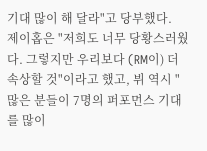기대 많이 해 달라"고 당부했다.
제이홉은 "저희도 너무 당황스러웠다. 그렇지만 우리보다 (RM이) 더 속상할 것"이라고 했고, 뷔 역시 "많은 분들이 7명의 퍼포먼스 기대를 많이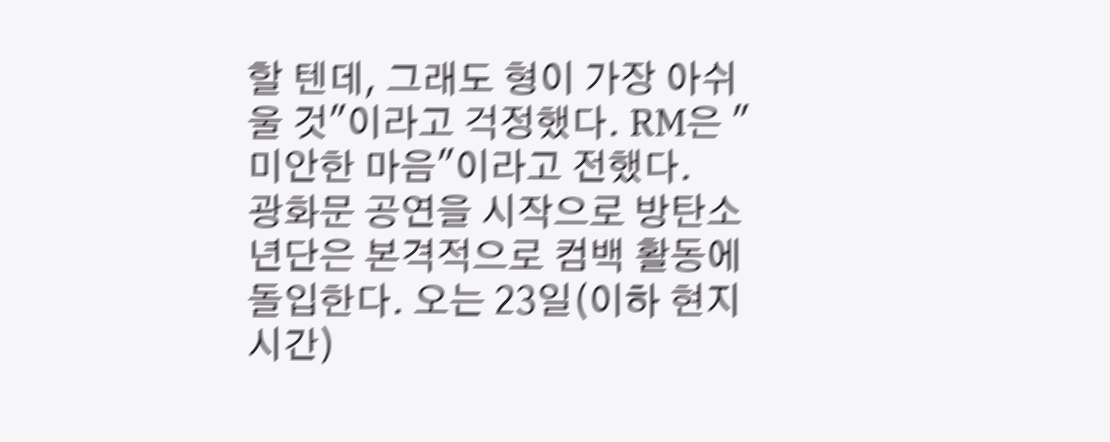할 텐데, 그래도 형이 가장 아쉬울 것"이라고 걱정했다. RM은 "미안한 마음"이라고 전했다.
광화문 공연을 시작으로 방탄소년단은 본격적으로 컴백 활동에 돌입한다. 오는 23일(이하 현지시간)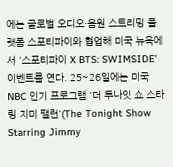에는 글로벌 오디오·음원 스트리밍 플랫폼 스포티파이와 협업해 미국 뉴욕에서 '스포티파이 X BTS: SWIMSIDE' 이벤트를 연다. 25~26일에는 미국 NBC 인기 프로그램 '더 투나잇 쇼 스타링 지미 팰런'(The Tonight Show Starring Jimmy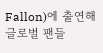Fallon)에 출연해 글로벌 팬들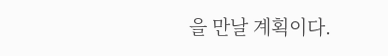을 만날 계획이다.